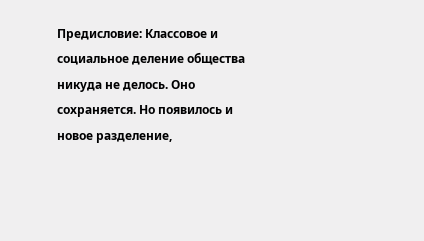Предисловие: Классовое и социальное деление общества никуда не делось. Оно сохраняется. Но появилось и новое разделение,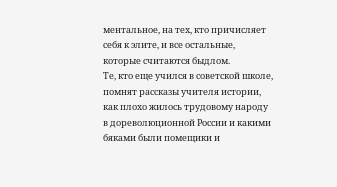ментальное, на тех, кто причисляет себя к элите, и все остальные, которые считаются быдлом.
Те, кто еще учился в советской школе, помнят рассказы учителя истории, как плохо жилось трудовому народу в дореволюционной России и какими бяками были помещики и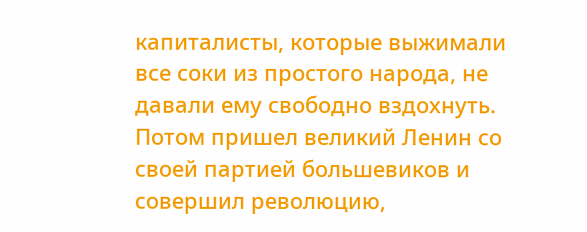капиталисты, которые выжимали все соки из простого народа, не давали ему свободно вздохнуть. Потом пришел великий Ленин со своей партией большевиков и совершил революцию,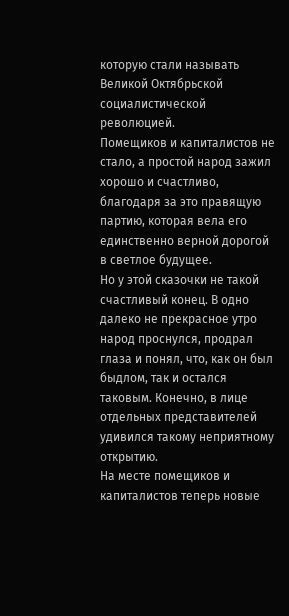которую стали называть Великой Октябрьской социалистической революцией.
Помещиков и капиталистов не стало, а простой народ зажил хорошо и счастливо, благодаря за это правящую партию, которая вела его единственно верной дорогой в светлое будущее.
Но у этой сказочки не такой счастливый конец. В одно далеко не прекрасное утро народ проснулся, продрал глаза и понял, что, как он был быдлом, так и остался таковым. Конечно, в лице отдельных представителей удивился такому неприятному открытию.
На месте помещиков и капиталистов теперь новые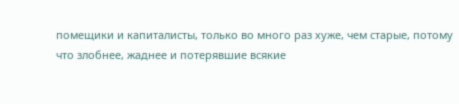помещики и капиталисты, только во много раз хуже, чем старые, потому что злобнее, жаднее и потерявшие всякие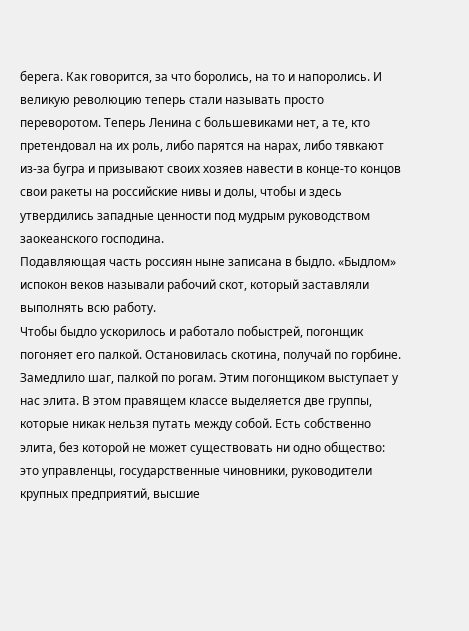берега. Как говорится, за что боролись, на то и напоролись. И великую революцию теперь стали называть просто переворотом. Теперь Ленина с большевиками нет, а те, кто претендовал на их роль, либо парятся на нарах, либо тявкают из-за бугра и призывают своих хозяев навести в конце-то концов свои ракеты на российские нивы и долы, чтобы и здесь утвердились западные ценности под мудрым руководством заокеанского господина.
Подавляющая часть россиян ныне записана в быдло. «Быдлом» испокон веков называли рабочий скот, который заставляли выполнять всю работу.
Чтобы быдло ускорилось и работало побыстрей, погонщик погоняет его палкой. Остановилась скотина, получай по горбине. Замедлило шаг, палкой по рогам. Этим погонщиком выступает у нас элита. В этом правящем классе выделяется две группы, которые никак нельзя путать между собой. Есть собственно элита, без которой не может существовать ни одно общество: это управленцы, государственные чиновники, руководители крупных предприятий, высшие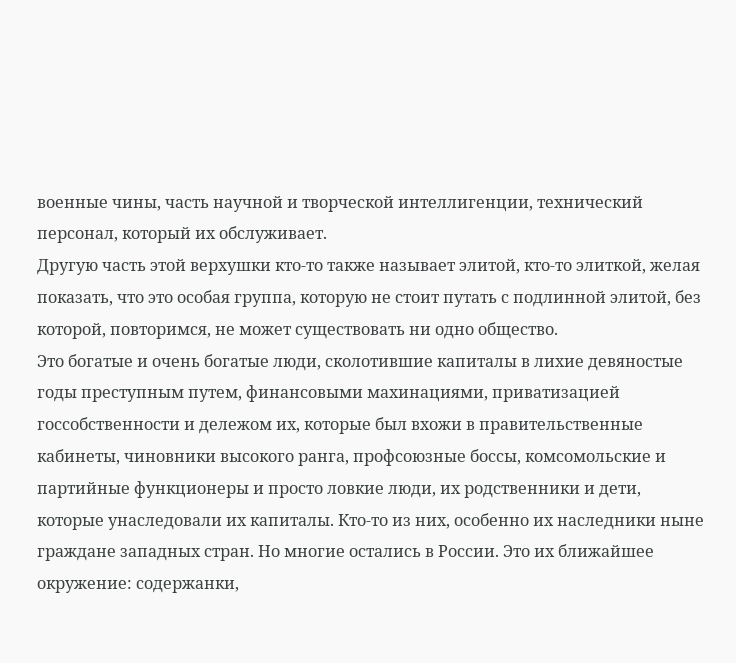военные чины, часть научной и творческой интеллигенции, технический персонал, который их обслуживает.
Другую часть этой верхушки кто-то также называет элитой, кто-то элиткой, желая показать, что это особая группа, которую не стоит путать с подлинной элитой, без которой, повторимся, не может существовать ни одно общество.
Это богатые и очень богатые люди, сколотившие капиталы в лихие девяностые годы преступным путем, финансовыми махинациями, приватизацией госсобственности и дележом их, которые был вхожи в правительственные кабинеты, чиновники высокого ранга, профсоюзные боссы, комсомольские и партийные функционеры и просто ловкие люди, их родственники и дети, которые унаследовали их капиталы. Кто-то из них, особенно их наследники ныне граждане западных стран. Но многие остались в России. Это их ближайшее окружение: содержанки,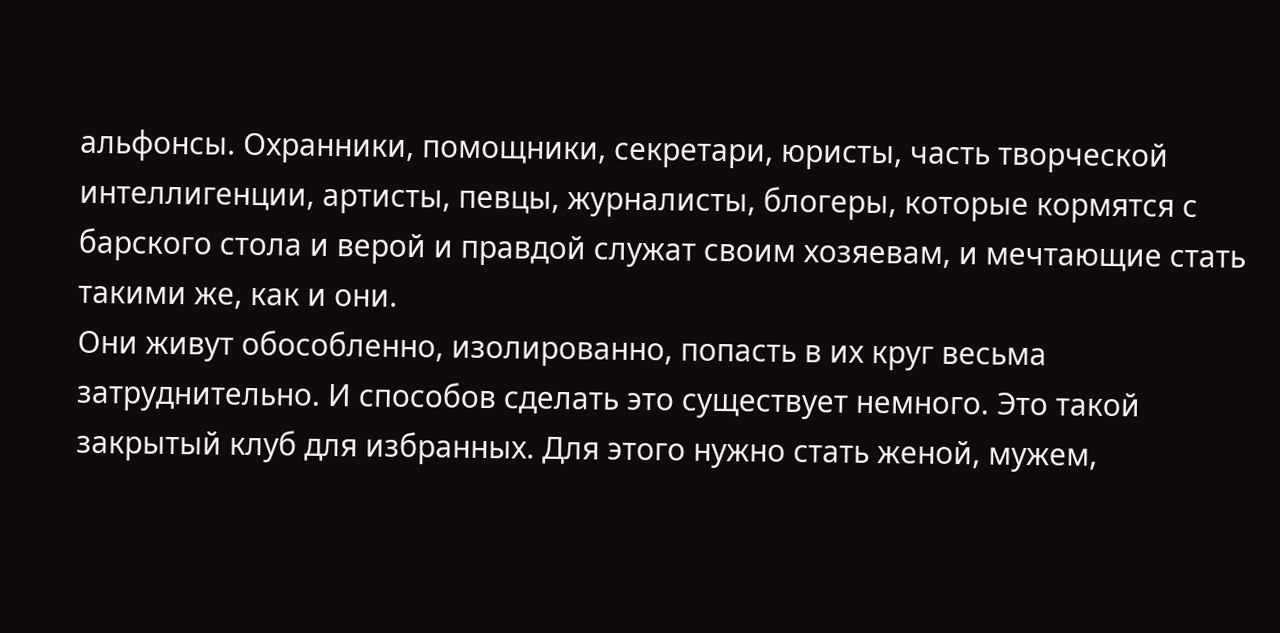альфонсы. Охранники, помощники, секретари, юристы, часть творческой интеллигенции, артисты, певцы, журналисты, блогеры, которые кормятся с барского стола и верой и правдой служат своим хозяевам, и мечтающие стать такими же, как и они.
Они живут обособленно, изолированно, попасть в их круг весьма затруднительно. И способов сделать это существует немного. Это такой закрытый клуб для избранных. Для этого нужно стать женой, мужем,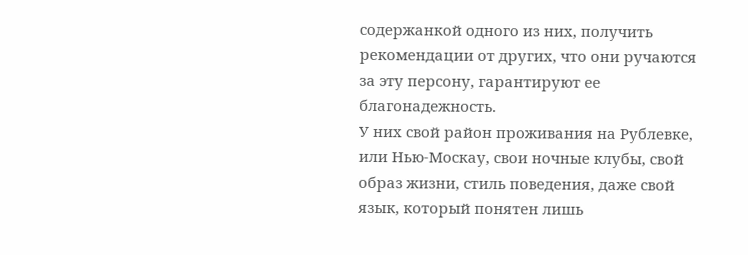содержанкой одного из них, получить рекомендации от других, что они ручаются за эту персону, гарантируют ее благонадежность.
У них свой район проживания на Рублевке, или Нью-Москау, свои ночные клубы, свой образ жизни, стиль поведения, даже свой язык, который понятен лишь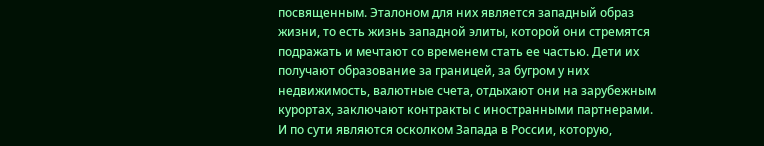посвященным. Эталоном для них является западный образ жизни, то есть жизнь западной элиты, которой они стремятся подражать и мечтают со временем стать ее частью. Дети их получают образование за границей, за бугром у них недвижимость, валютные счета, отдыхают они на зарубежным курортах, заключают контракты с иностранными партнерами. И по сути являются осколком Запада в России, которую,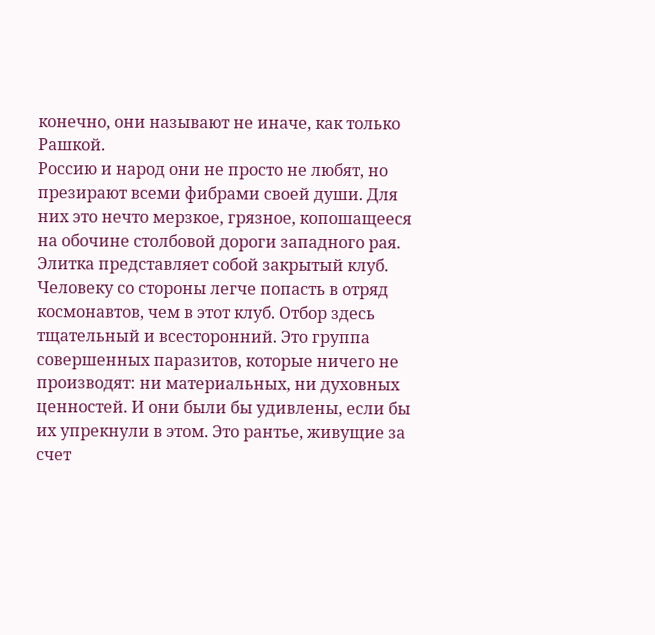конечно, они называют не иначе, как только Рашкой.
Россию и народ они не просто не любят, но презирают всеми фибрами своей души. Для них это нечто мерзкое, грязное, копошащееся на обочине столбовой дороги западного рая.
Элитка представляет собой закрытый клуб. Человеку со стороны легче попасть в отряд космонавтов, чем в этот клуб. Отбор здесь тщательный и всесторонний. Это группа совершенных паразитов, которые ничего не производят: ни материальных, ни духовных ценностей. И они были бы удивлены, если бы их упрекнули в этом. Это рантье, живущие за счет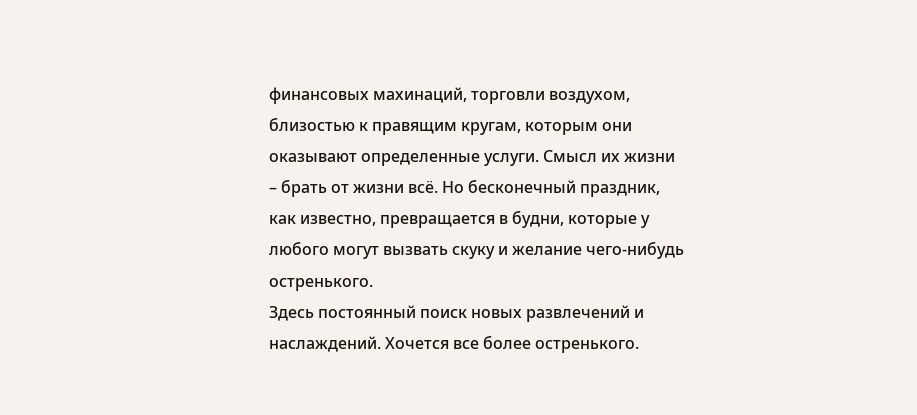финансовых махинаций, торговли воздухом, близостью к правящим кругам, которым они оказывают определенные услуги. Смысл их жизни – брать от жизни всё. Но бесконечный праздник, как известно, превращается в будни, которые у любого могут вызвать скуку и желание чего-нибудь остренького.
Здесь постоянный поиск новых развлечений и наслаждений. Хочется все более остренького.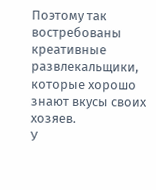Поэтому так востребованы креативные развлекальщики, которые хорошо знают вкусы своих хозяев.
У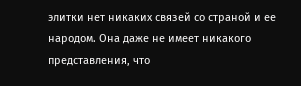элитки нет никаких связей со страной и ее народом. Она даже не имеет никакого представления, что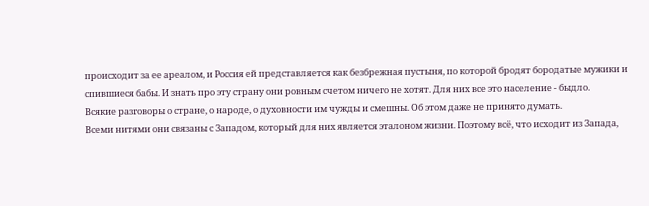происходит за ее ареалом, и Россия ей представляется как безбрежная пустыня, по которой бродят бородатые мужики и спившиеся бабы. И знать про эту страну они ровным счетом ничего не хотят. Для них все это население - быдло.
Всякие разговоры о стране, о народе, о духовности им чужды и смешны. Об этом даже не принято думать.
Всеми нитями они связаны с Западом, который для них является эталоном жизни. Поэтому всё, что исходит из Запада,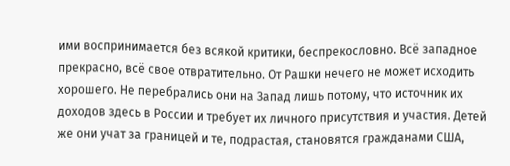ими воспринимается без всякой критики, беспрекословно. Всё западное прекрасно, всё свое отвратительно. От Рашки нечего не может исходить хорошего. Не перебрались они на Запад лишь потому, что источник их доходов здесь в России и требует их личного присутствия и участия. Детей же они учат за границей и те, подрастая, становятся гражданами США,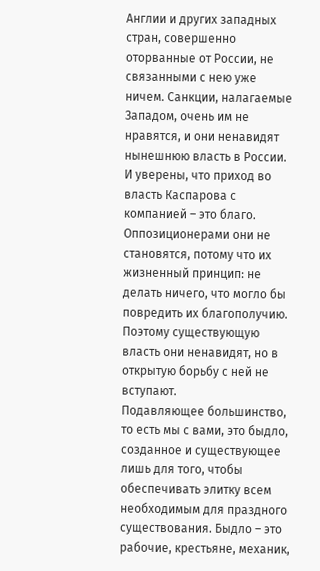Англии и других западных стран, совершенно оторванные от России, не связанными с нею уже ничем. Санкции, налагаемые Западом, очень им не нравятся, и они ненавидят нынешнюю власть в России. И уверены, что приход во власть Каспарова с компанией – это благо.
Оппозиционерами они не становятся, потому что их жизненный принцип: не делать ничего, что могло бы повредить их благополучию. Поэтому существующую власть они ненавидят, но в открытую борьбу с ней не вступают.
Подавляющее большинство, то есть мы с вами, это быдло, созданное и существующее лишь для того, чтобы обеспечивать элитку всем необходимым для праздного существования. Быдло – это рабочие, крестьяне, механик,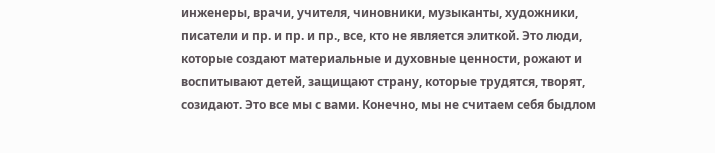инженеры, врачи, учителя, чиновники, музыканты, художники, писатели и пр. и пр. и пр., все, кто не является элиткой. Это люди, которые создают материальные и духовные ценности, рожают и воспитывают детей, защищают страну, которые трудятся, творят, созидают. Это все мы с вами. Конечно, мы не считаем себя быдлом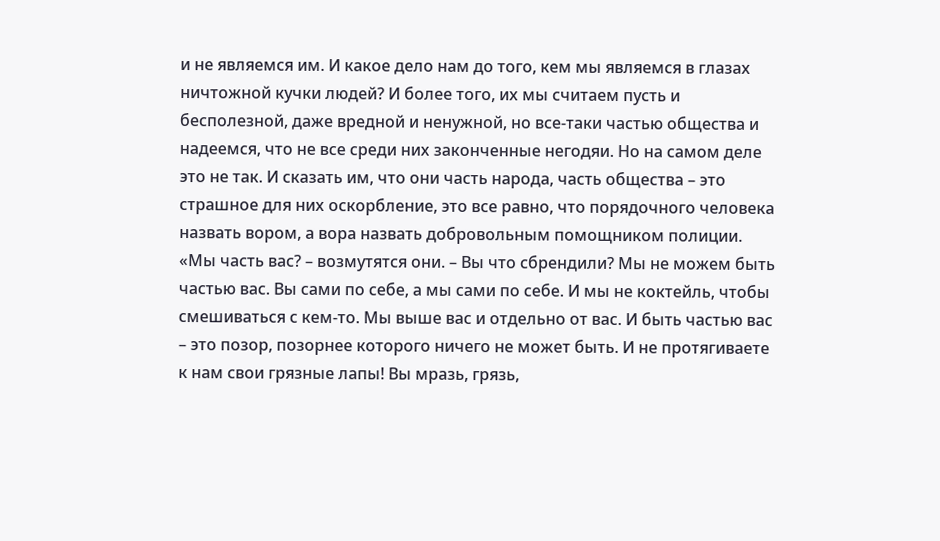и не являемся им. И какое дело нам до того, кем мы являемся в глазах ничтожной кучки людей? И более того, их мы считаем пусть и бесполезной, даже вредной и ненужной, но все-таки частью общества и надеемся, что не все среди них законченные негодяи. Но на самом деле это не так. И сказать им, что они часть народа, часть общества – это страшное для них оскорбление, это все равно, что порядочного человека назвать вором, а вора назвать добровольным помощником полиции.
«Мы часть вас? – возмутятся они. – Вы что сбрендили? Мы не можем быть частью вас. Вы сами по себе, а мы сами по себе. И мы не коктейль, чтобы смешиваться с кем-то. Мы выше вас и отдельно от вас. И быть частью вас – это позор, позорнее которого ничего не может быть. И не протягиваете к нам свои грязные лапы! Вы мразь, грязь,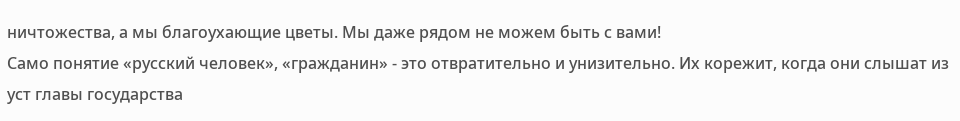ничтожества, а мы благоухающие цветы. Мы даже рядом не можем быть с вами!
Само понятие «русский человек», «гражданин» - это отвратительно и унизительно. Их корежит, когда они слышат из уст главы государства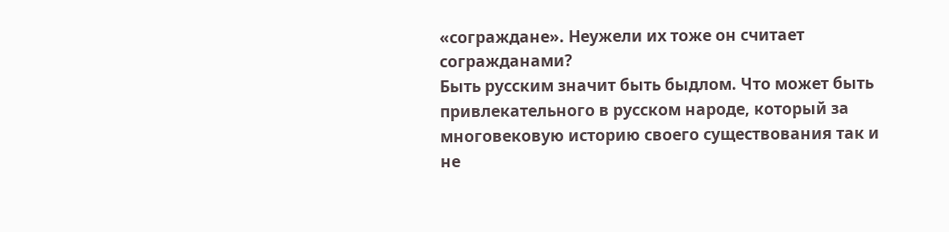«сограждане». Неужели их тоже он считает согражданами?
Быть русским значит быть быдлом. Что может быть привлекательного в русском народе, который за многовековую историю своего существования так и не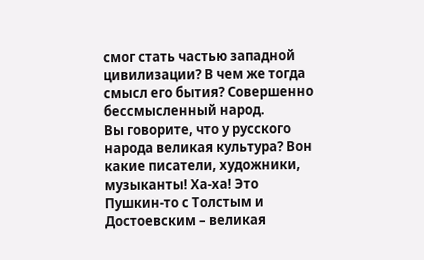смог стать частью западной цивилизации? В чем же тогда смысл его бытия? Совершенно бессмысленный народ.
Вы говорите, что у русского народа великая культура? Вон какие писатели, художники, музыканты! Ха-ха! Это Пушкин-то с Толстым и Достоевским – великая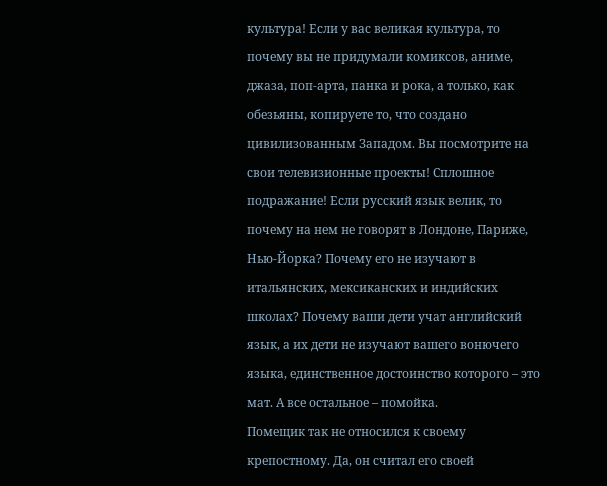культура! Если у вас великая культура, то почему вы не придумали комиксов, аниме, джаза, поп-арта, панка и рока, а только, как обезьяны, копируете то, что создано цивилизованным Западом. Вы посмотрите на свои телевизионные проекты! Сплошное подражание! Если русский язык велик, то почему на нем не говорят в Лондоне, Париже, Нью-Йорка? Почему его не изучают в итальянских, мексиканских и индийских школах? Почему ваши дети учат английский язык, а их дети не изучают вашего вонючего языка, единственное достоинство которого – это мат. А все остальное – помойка.
Помещик так не относился к своему крепостному. Да, он считал его своей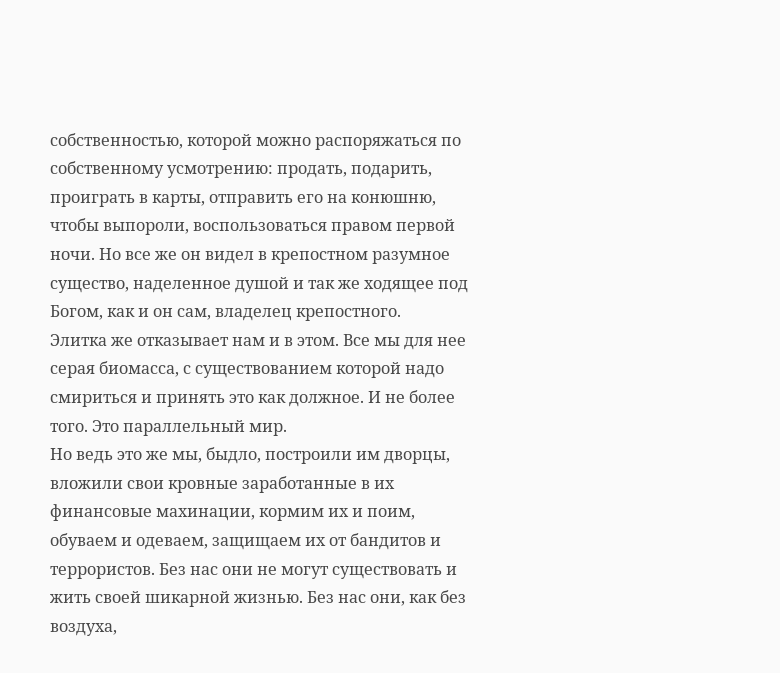собственностью, которой можно распоряжаться по собственному усмотрению: продать, подарить, проиграть в карты, отправить его на конюшню, чтобы выпороли, воспользоваться правом первой ночи. Но все же он видел в крепостном разумное существо, наделенное душой и так же ходящее под Богом, как и он сам, владелец крепостного.
Элитка же отказывает нам и в этом. Все мы для нее серая биомасса, с существованием которой надо смириться и принять это как должное. И не более того. Это параллельный мир.
Но ведь это же мы, быдло, построили им дворцы, вложили свои кровные заработанные в их финансовые махинации, кормим их и поим, обуваем и одеваем, защищаем их от бандитов и террористов. Без нас они не могут существовать и жить своей шикарной жизнью. Без нас они, как без воздуха,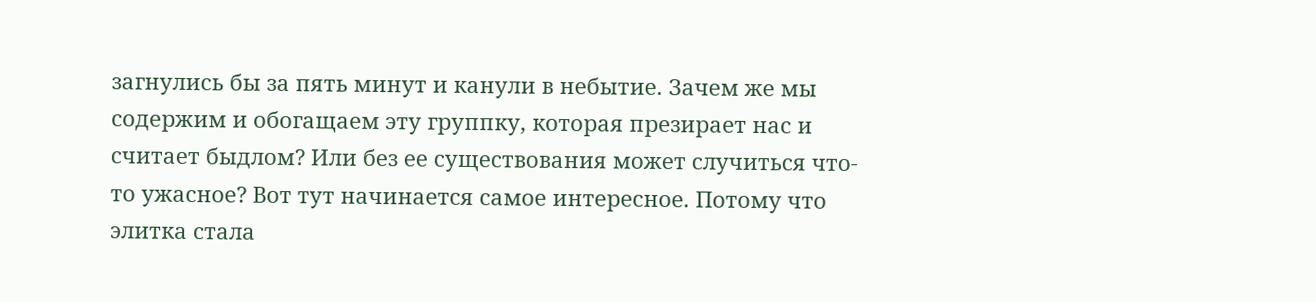загнулись бы за пять минут и канули в небытие. Зачем же мы содержим и обогащаем эту группку, которая презирает нас и считает быдлом? Или без ее существования может случиться что-то ужасное? Вот тут начинается самое интересное. Потому что элитка стала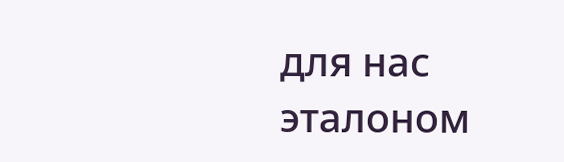для нас эталоном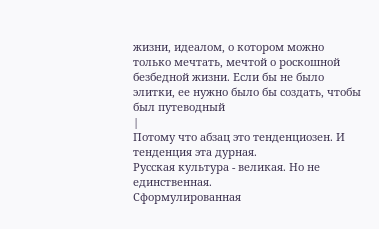жизни, идеалом, о котором можно только мечтать, мечтой о роскошной безбедной жизни. Если бы не было элитки, ее нужно было бы создать, чтобы был путеводный
|
Потому что абзац это тенденциозен. И тенденция эта дурная.
Русская культура - великая. Но не единственная.
Сформулированная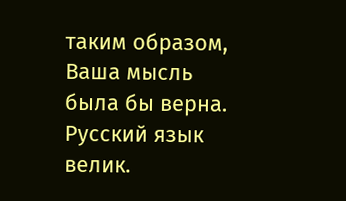таким образом, Ваша мысль была бы верна.
Русский язык велик.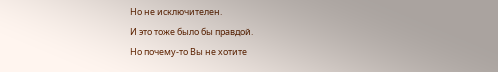Но не исключителен.
И это тоже было бы правдой.
Но почему-то Вы не хотите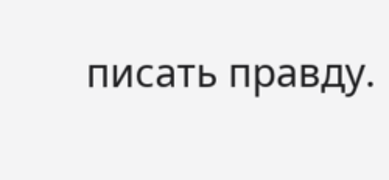писать правду.